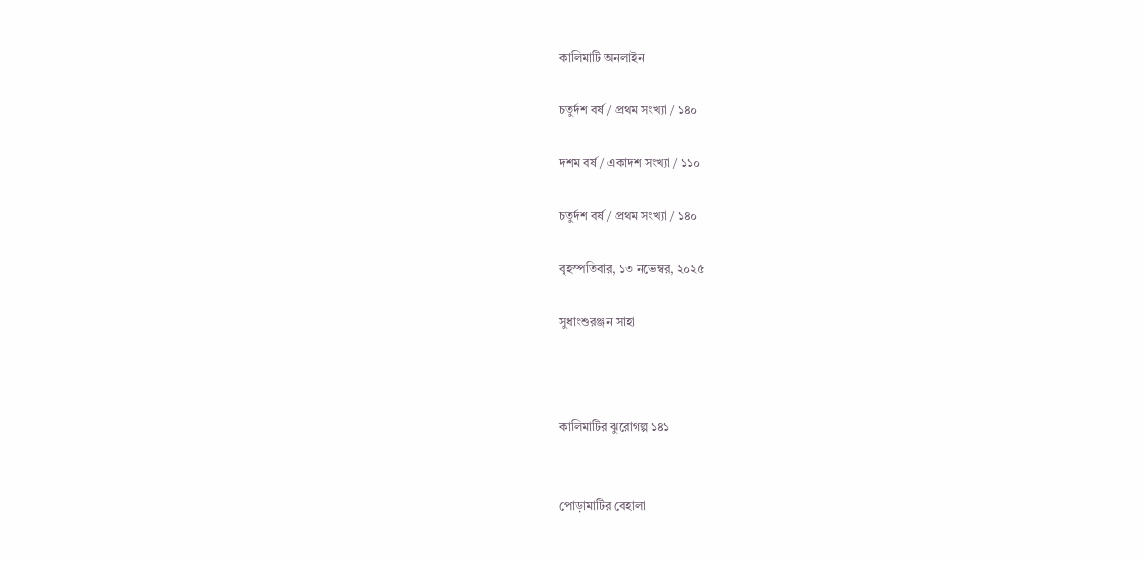কালিমাটি অনলাইন

চতুর্দশ বর্ষ / প্রথম সংখ্যা / ১৪০

দশম বর্ষ / একাদশ সংখ্যা / ১১০

চতুর্দশ বর্ষ / প্রথম সংখ্যা / ১৪০

বৃহস্পতিবার, ১৩ নভেম্বর, ২০২৫

সুধাংশুরঞ্জন সাহা



কালিমাটির ঝুরোগল্প ১৪১


পোড়ামাটির বেহালা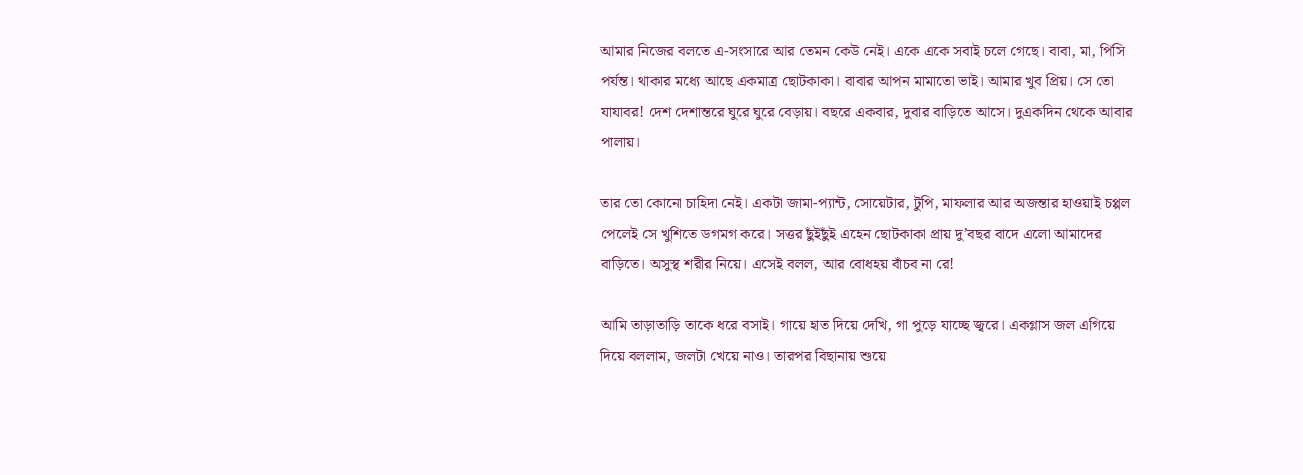আমার নিজের বলতে এ-সংসারে আর তেমন কেউ নেই। একে একে সবাই চলে গেছে। বাবা, মা, পিসি পর্যন্ত। থাকার মধ্যে আছে একমাত্র ছোটকাকা। বাবার আপন মামাতো ভাই। আমার খুব প্রিয়। সে তো যাযাবর! দেশ দেশান্তরে ঘুরে ঘুরে বেড়ায়। বছরে একবার, দুবার বাড়িতে আসে। দুএকদিন থেকে আবার পালায়।

তার তো কোনো চাহিদা নেই। একটা জামা-প্যান্ট, সোয়েটার, টুপি, মাফলার আর অজন্তার হাওয়াই চপ্পল পেলেই সে খুশিতে ডগমগ করে। সত্তর ছুঁইছুঁই এহেন ছোটকাকা প্রায় দু’বছর বাদে এলো আমাদের বাড়িতে। অসুস্থ শরীর নিয়ে। এসেই বলল, আর বোধহয় বাঁচব না রে!

আমি তাড়াতাড়ি তাকে ধরে বসাই। গায়ে হাত দিয়ে দেখি, গা পুড়ে যাচ্ছে জ্বরে। একগ্লাস জল এগিয়ে দিয়ে বললাম, জলটা খেয়ে নাও। তারপর বিছানায় শুয়ে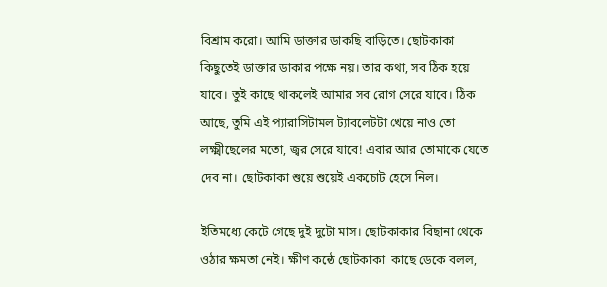বিশ্রাম করো। আমি ডাক্তার ডাকছি বাড়িতে। ছোটকাকা কিছুতেই ডাক্তার ডাকার পক্ষে নয়। তার কথা, সব ঠিক হয়ে যাবে। তুই কাছে থাকলেই আমার সব রোগ সেরে যাবে। ঠিক আছে, তুমি এই প্যারাসিটামল ট্যাবলেটটা খেয়ে নাও তো লক্ষ্মীছেলের মতো, জ্বর সেরে যাবে! এবার আর তোমাকে যেতে দেব না। ছোটকাকা শুয়ে শুয়েই একচোট হেসে নিল।

ইতিমধ্যে কেটে গেছে দুই দুটো মাস। ছোটকাকার বিছানা থেকে ওঠার ক্ষমতা নেই। ক্ষীণ কন্ঠে ছোটকাকা  কাছে ডেকে বলল,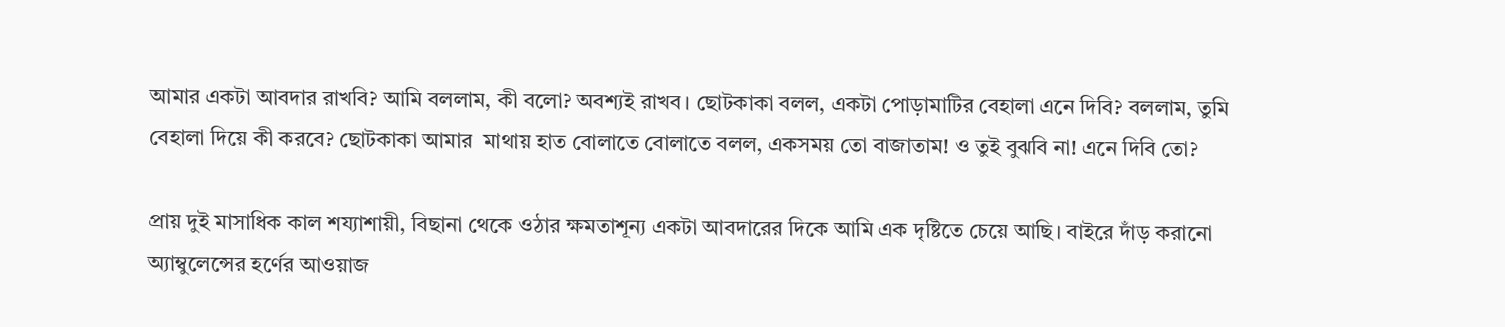আমার একটা আবদার রাখবি? আমি বললাম, কী বলো? অবশ্যই রাখব। ছোটকাকা বলল, একটা পোড়ামাটির বেহালা এনে দিবি? বললাম, তুমি বেহালা দিয়ে কী করবে? ছোটকাকা আমার  মাথায় হাত বোলাতে বোলাতে বলল, একসময় তো বাজাতাম! ও তুই বুঝবি না! এনে দিবি তো?

প্রায় দুই মাসাধিক কাল শয্যাশায়ী, বিছানা থেকে ওঠার ক্ষমতাশূন্য একটা আবদারের দিকে আমি এক দৃষ্টিতে চেয়ে আছি। বাইরে দাঁড় করানো অ্যাম্বুলেন্সের হর্ণের আওয়াজ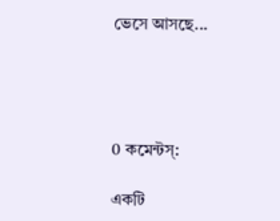ভেসে আসছে...




0 কমেন্টস্:

একটি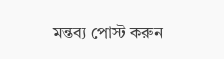মন্তব্য পোস্ট করুন